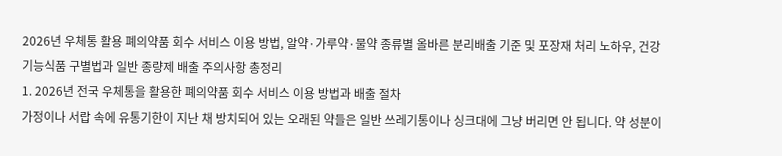2026년 우체통 활용 폐의약품 회수 서비스 이용 방법, 알약·가루약·물약 종류별 올바른 분리배출 기준 및 포장재 처리 노하우, 건강기능식품 구별법과 일반 종량제 배출 주의사항 총정리
1. 2026년 전국 우체통을 활용한 폐의약품 회수 서비스 이용 방법과 배출 절차
가정이나 서랍 속에 유통기한이 지난 채 방치되어 있는 오래된 약들은 일반 쓰레기통이나 싱크대에 그냥 버리면 안 됩니다. 약 성분이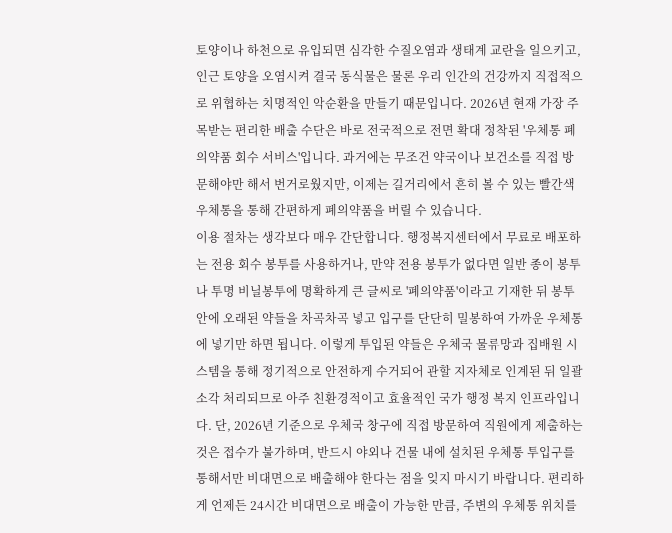토양이나 하천으로 유입되면 심각한 수질오염과 생태계 교란을 일으키고, 인근 토양을 오염시켜 결국 동식물은 물론 우리 인간의 건강까지 직접적으로 위협하는 치명적인 악순환을 만들기 때문입니다. 2026년 현재 가장 주목받는 편리한 배출 수단은 바로 전국적으로 전면 확대 정착된 '우체통 폐의약품 회수 서비스'입니다. 과거에는 무조건 약국이나 보건소를 직접 방문해야만 해서 번거로웠지만, 이제는 길거리에서 흔히 볼 수 있는 빨간색 우체통을 통해 간편하게 폐의약품을 버릴 수 있습니다.
이용 절차는 생각보다 매우 간단합니다. 행정복지센터에서 무료로 배포하는 전용 회수 봉투를 사용하거나, 만약 전용 봉투가 없다면 일반 종이 봉투나 투명 비닐봉투에 명확하게 큰 글씨로 '폐의약품'이라고 기재한 뒤 봉투 안에 오래된 약들을 차곡차곡 넣고 입구를 단단히 밀봉하여 가까운 우체통에 넣기만 하면 됩니다. 이렇게 투입된 약들은 우체국 물류망과 집배원 시스템을 통해 정기적으로 안전하게 수거되어 관할 지자체로 인계된 뒤 일괄 소각 처리되므로 아주 친환경적이고 효율적인 국가 행정 복지 인프라입니다. 단, 2026년 기준으로 우체국 창구에 직접 방문하여 직원에게 제출하는 것은 접수가 불가하며, 반드시 야외나 건물 내에 설치된 우체통 투입구를 통해서만 비대면으로 배출해야 한다는 점을 잊지 마시기 바랍니다. 편리하게 언제든 24시간 비대면으로 배출이 가능한 만큼, 주변의 우체통 위치를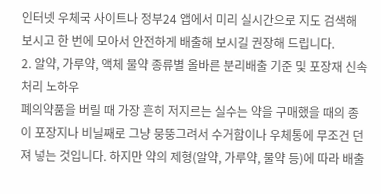인터넷 우체국 사이트나 정부24 앱에서 미리 실시간으로 지도 검색해 보시고 한 번에 모아서 안전하게 배출해 보시길 권장해 드립니다.
2. 알약, 가루약, 액체 물약 종류별 올바른 분리배출 기준 및 포장재 신속 처리 노하우
폐의약품을 버릴 때 가장 흔히 저지르는 실수는 약을 구매했을 때의 종이 포장지나 비닐째로 그냥 뭉뚱그려서 수거함이나 우체통에 무조건 던져 넣는 것입니다. 하지만 약의 제형(알약, 가루약, 물약 등)에 따라 배출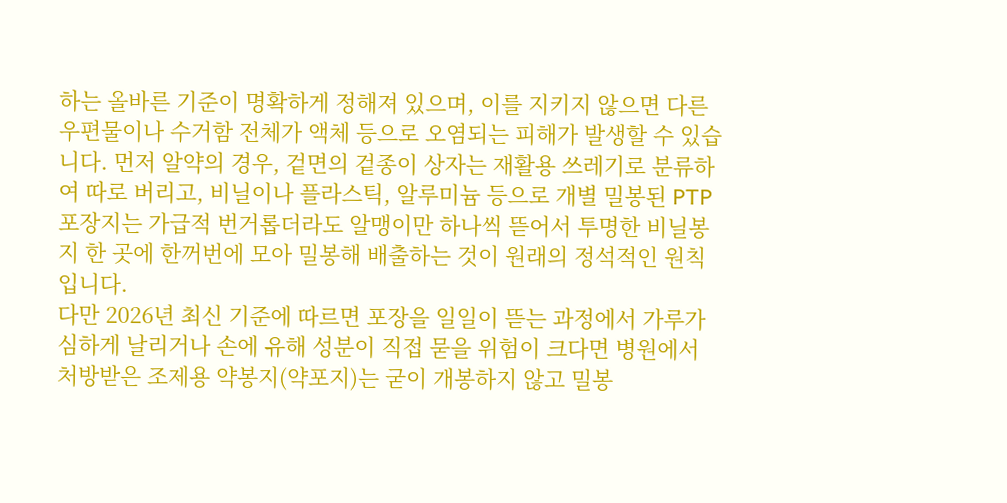하는 올바른 기준이 명확하게 정해져 있으며, 이를 지키지 않으면 다른 우편물이나 수거함 전체가 액체 등으로 오염되는 피해가 발생할 수 있습니다. 먼저 알약의 경우, 겉면의 겉종이 상자는 재활용 쓰레기로 분류하여 따로 버리고, 비닐이나 플라스틱, 알루미늄 등으로 개별 밀봉된 PTP 포장지는 가급적 번거롭더라도 알맹이만 하나씩 뜯어서 투명한 비닐봉지 한 곳에 한꺼번에 모아 밀봉해 배출하는 것이 원래의 정석적인 원칙입니다.
다만 2026년 최신 기준에 따르면 포장을 일일이 뜯는 과정에서 가루가 심하게 날리거나 손에 유해 성분이 직접 묻을 위험이 크다면 병원에서 처방받은 조제용 약봉지(약포지)는 굳이 개봉하지 않고 밀봉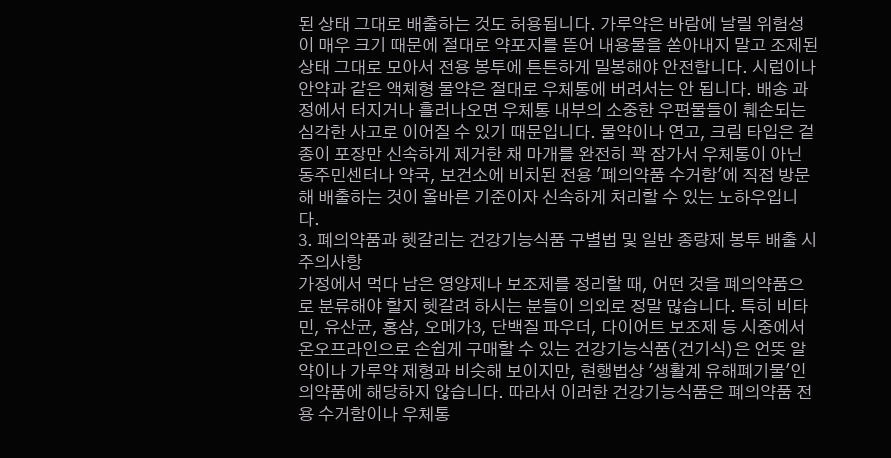된 상태 그대로 배출하는 것도 허용됩니다. 가루약은 바람에 날릴 위험성이 매우 크기 때문에 절대로 약포지를 뜯어 내용물을 쏟아내지 말고 조제된 상태 그대로 모아서 전용 봉투에 튼튼하게 밀봉해야 안전합니다. 시럽이나 안약과 같은 액체형 물약은 절대로 우체통에 버려서는 안 됩니다. 배송 과정에서 터지거나 흘러나오면 우체통 내부의 소중한 우편물들이 훼손되는 심각한 사고로 이어질 수 있기 때문입니다. 물약이나 연고, 크림 타입은 겉 종이 포장만 신속하게 제거한 채 마개를 완전히 꽉 잠가서 우체통이 아닌 동주민센터나 약국, 보건소에 비치된 전용 '폐의약품 수거함'에 직접 방문해 배출하는 것이 올바른 기준이자 신속하게 처리할 수 있는 노하우입니다.
3. 폐의약품과 헷갈리는 건강기능식품 구별법 및 일반 종량제 봉투 배출 시 주의사항
가정에서 먹다 남은 영양제나 보조제를 정리할 때, 어떤 것을 폐의약품으로 분류해야 할지 헷갈려 하시는 분들이 의외로 정말 많습니다. 특히 비타민, 유산균, 홍삼, 오메가3, 단백질 파우더, 다이어트 보조제 등 시중에서 온오프라인으로 손쉽게 구매할 수 있는 건강기능식품(건기식)은 언뜻 알약이나 가루약 제형과 비슷해 보이지만, 현행법상 '생활계 유해폐기물'인 의약품에 해당하지 않습니다. 따라서 이러한 건강기능식품은 폐의약품 전용 수거함이나 우체통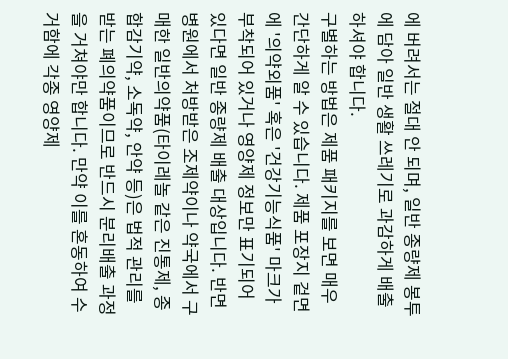에 버려서는 절대 안 되며, 일반 종량제 봉투에 담아 일반 생활 쓰레기로 과감하게 배출하셔야 합니다.
구별하는 방법은 제품 패키지를 보면 매우 간단하게 알 수 있습니다. 제품 포장지 겉면에 '의약외품' 혹은 '건강기능식품' 마크가 부착되어 있거나 영양제 정보만 표기되어 있다면 일반 종량제 배출 대상입니다. 반면 병원에서 처방받은 조제약이나 약국에서 구매한 일반의약품(타이레놀 같은 진통제, 종합감기약, 소독약, 안약 등)은 법적 관리를 받는 폐의약품이므로 반드시 분리배출 과정을 거쳐야만 합니다. 만약 이를 혼동하여 수거함에 각종 영양제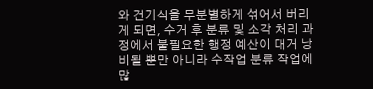와 건기식을 무분별하게 섞어서 버리게 되면, 수거 후 분류 및 소각 처리 과정에서 불필요한 행정 예산이 대거 낭비될 뿐만 아니라 수작업 분류 작업에 많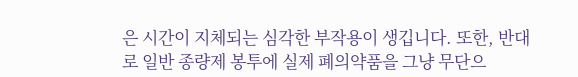은 시간이 지체되는 심각한 부작용이 생깁니다. 또한, 반대로 일반 종량제 봉투에 실제 폐의약품을 그냥 무단으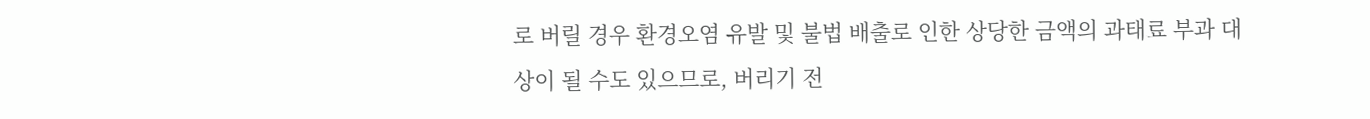로 버릴 경우 환경오염 유발 및 불법 배출로 인한 상당한 금액의 과태료 부과 대상이 될 수도 있으므로, 버리기 전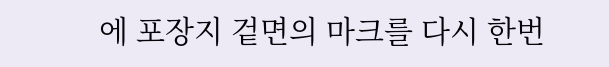에 포장지 겉면의 마크를 다시 한번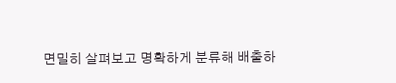면밀히 살펴보고 명확하게 분류해 배출하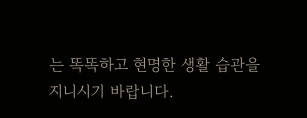는 똑똑하고 현명한 생활 습관을 지니시기 바랍니다.